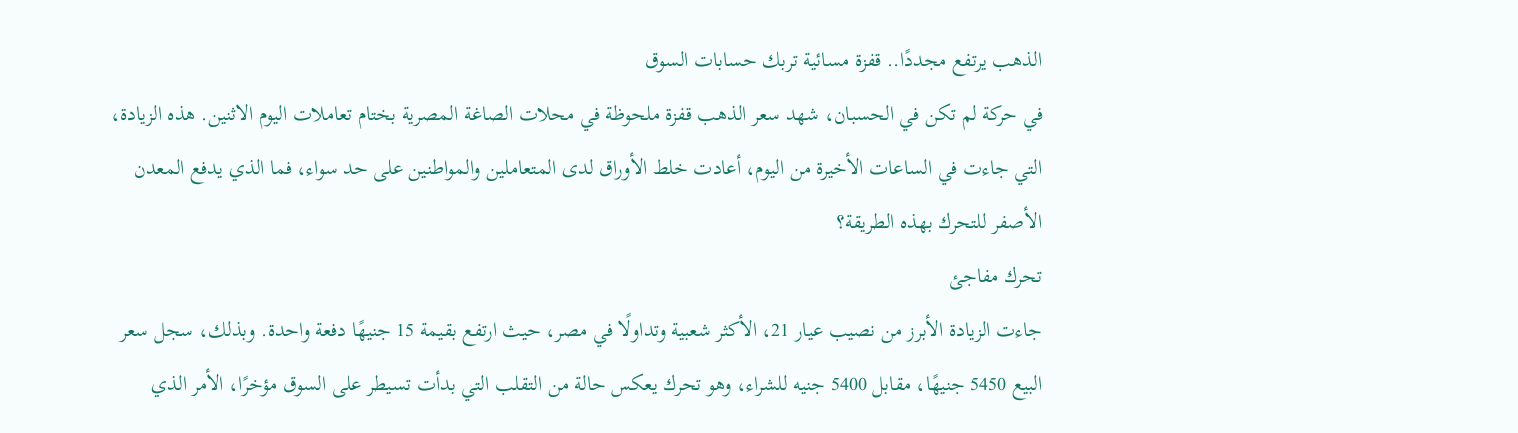الذهب يرتفع مجددًا.. قفزة مسائية تربك حسابات السوق
في حركة لم تكن في الحسبان، شهد سعر الذهب قفزة ملحوظة في محلات الصاغة المصرية بختام تعاملات اليوم الاثنين. هذه الزيادة، التي جاءت في الساعات الأخيرة من اليوم، أعادت خلط الأوراق لدى المتعاملين والمواطنين على حد سواء، فما الذي يدفع المعدن الأصفر للتحرك بهذه الطريقة؟
تحرك مفاجئ
جاءت الزيادة الأبرز من نصيب عيار 21، الأكثر شعبية وتداولًا في مصر، حيث ارتفع بقيمة 15 جنيهًا دفعة واحدة. وبذلك، سجل سعر البيع 5450 جنيهًا، مقابل 5400 جنيه للشراء، وهو تحرك يعكس حالة من التقلب التي بدأت تسيطر على السوق مؤخرًا، الأمر الذي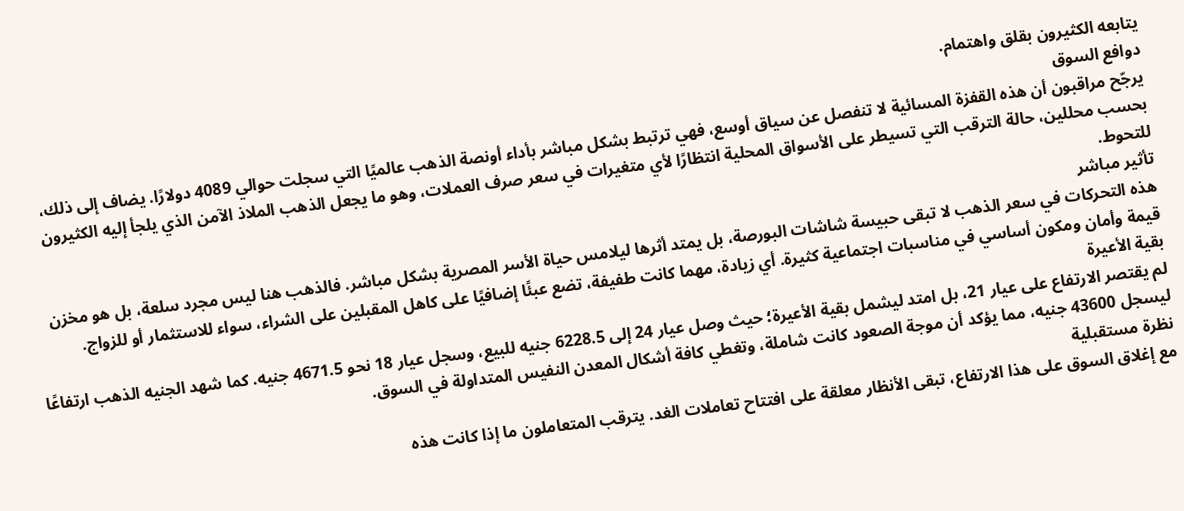يتابعه الكثيرون بقلق واهتمام.
دوافع السوق
يرجّح مراقبون أن هذه القفزة المسائية لا تنفصل عن سياق أوسع، فهي ترتبط بشكل مباشر بأداء أونصة الذهب عالميًا التي سجلت حوالي 4089 دولارًا. يضاف إلى ذلك، بحسب محللين، حالة الترقب التي تسيطر على الأسواق المحلية انتظارًا لأي متغيرات في سعر صرف العملات، وهو ما يجعل الذهب الملاذ الآمن الذي يلجأ إليه الكثيرون للتحوط.
تأثير مباشر
هذه التحركات في سعر الذهب لا تبقى حبيسة شاشات البورصة، بل يمتد أثرها ليلامس حياة الأسر المصرية بشكل مباشر. فالذهب هنا ليس مجرد سلعة، بل هو مخزن قيمة وأمان ومكون أساسي في مناسبات اجتماعية كثيرة. أي زيادة، مهما كانت طفيفة، تضع عبئًا إضافيًا على كاهل المقبلين على الشراء، سواء للاستثمار أو للزواج.
بقية الأعيرة
لم يقتصر الارتفاع على عيار 21، بل امتد ليشمل بقية الأعيرة؛ حيث وصل عيار 24 إلى 6228.5 جنيه للبيع، وسجل عيار 18 نحو 4671.5 جنيه. كما شهد الجنيه الذهب ارتفاعًا ليسجل 43600 جنيه، مما يؤكد أن موجة الصعود كانت شاملة، وتغطي كافة أشكال المعدن النفيس المتداولة في السوق.
نظرة مستقبلية
مع إغلاق السوق على هذا الارتفاع، تبقى الأنظار معلقة على افتتاح تعاملات الغد. يترقب المتعاملون ما إذا كانت هذه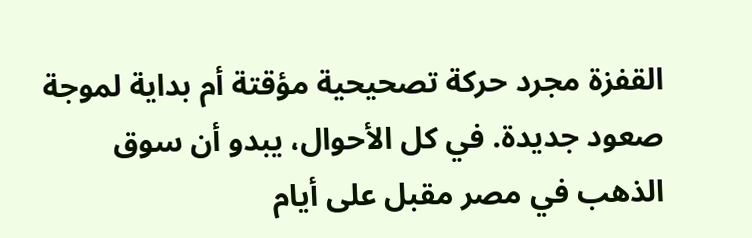القفزة مجرد حركة تصحيحية مؤقتة أم بداية لموجة صعود جديدة. في كل الأحوال، يبدو أن سوق الذهب في مصر مقبل على أيام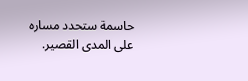حاسمة ستحدد مساره على المدى القصير.